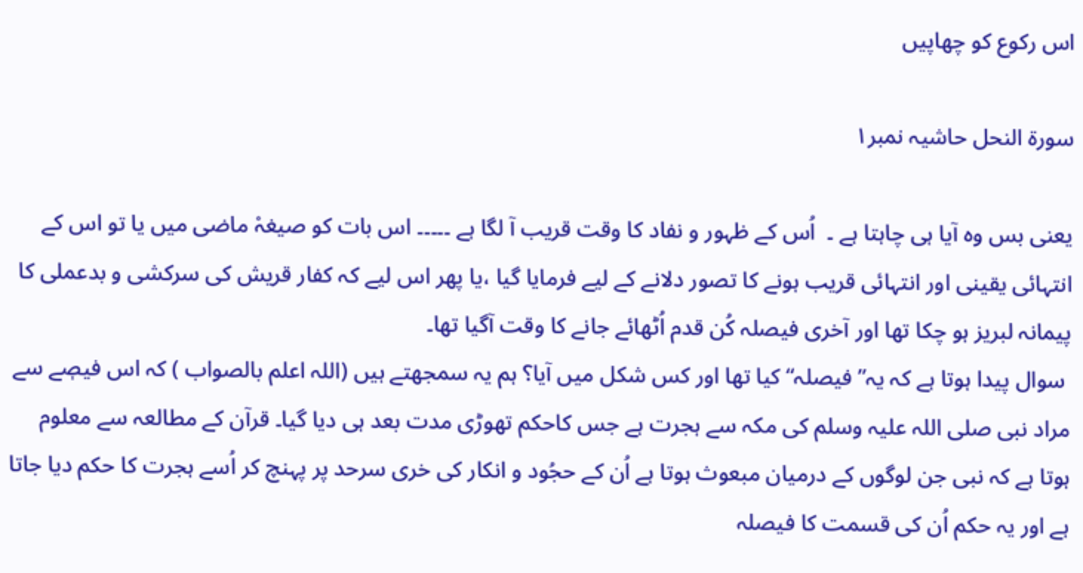اس رکوع کو چھاپیں

سورة النحل حاشیہ نمبر١

یعنی بس وہ آیا ہی چاہتا ہے ۔  اُس کے ظہور و نفاد کا وقت قریب آ لگا ہے ۔۔۔۔۔ اس بات کو صیغہْ ماضی میں یا تو اس کے انتہائی یقینی اور انتہائی قریب ہونے کا تصور دلانے کے لیے فرمایا گیا ،یا پھر اس لیے کہ کفار قریش کی سرکشی و بدعملی کا پیمانہ لبریز ہو چکا تھا اور آخری فیصلہ کُن قدم اُٹھائے جانے کا وقت آگیا تھا۔
 سوال پیدا ہوتا ہے کہ یہ”فیصلہ“ کیا تھا اور کس شکل میں آیا؟ ہم یہ سمجھتے ہیں (اللہ اعلم بالصواب ) کہ اس فیصٖے سے مراد نبی صلی اللہ علیہ وسلم کی مکہ سے ہجرت ہے جس کاحکم تھوڑی مدت بعد ہی دیا گیا۔ قرآن کے مطالعہ سے معلوم ہوتا ہے کہ نبی جن لوگوں کے درمیان مبعوث ہوتا ہے اُن کے حجُود و انکار کی خری سرحد پر پہنچ کر اُسے ہجرت کا حکم دیا جاتا ہے اور یہ حکم اُن کی قسمت کا فیصلہ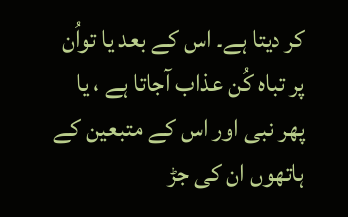کر دیتا ہے۔ اس کے بعد یا تواُن  پر تباہ کُن عذاب آجاتا ہے ، یا پھر نبی اور اس کے متبعین کے ہاتھوں ان کی جڑ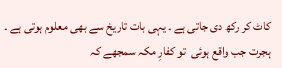کاٹ کر رکھ دی جاتی ہے ۔ یہی بات تاریخ سے بھی معلوم ہوتی ہے ۔ ہجرت جب واقع ہوئی  تو کفارِ مکہ سمجھے کہ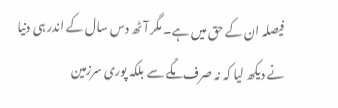فیصلہ ان کے حق میں ہے۔ مگر آٹھ دس سال کے اندر ہی دنیا نے دیکھ لیا کہ نہ صرف مکّے سے بلکہ پوری سرزمین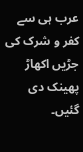عرب ہی سے کفر و شرک کی جڑیں اکھاڑ پھینک دی گئیں۔